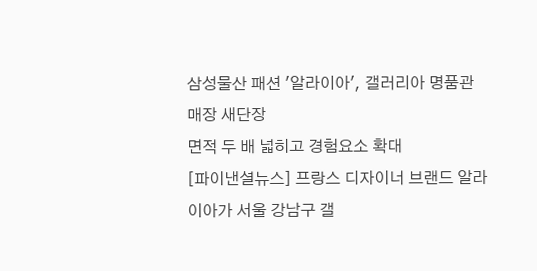삼성물산 패션 '알라이아', 갤러리아 명품관 매장 새단장
면적 두 배 넓히고 경험요소 확대
[파이낸셜뉴스] 프랑스 디자이너 브랜드 알라이아가 서울 강남구 갤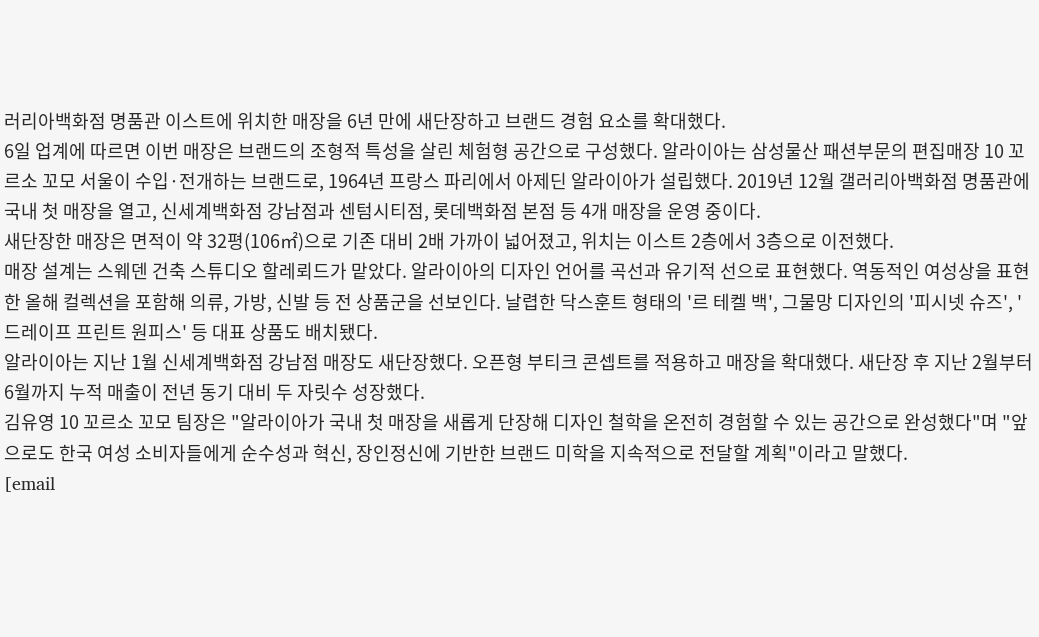러리아백화점 명품관 이스트에 위치한 매장을 6년 만에 새단장하고 브랜드 경험 요소를 확대했다.
6일 업계에 따르면 이번 매장은 브랜드의 조형적 특성을 살린 체험형 공간으로 구성했다. 알라이아는 삼성물산 패션부문의 편집매장 10 꼬르소 꼬모 서울이 수입·전개하는 브랜드로, 1964년 프랑스 파리에서 아제딘 알라이아가 설립했다. 2019년 12월 갤러리아백화점 명품관에 국내 첫 매장을 열고, 신세계백화점 강남점과 센텀시티점, 롯데백화점 본점 등 4개 매장을 운영 중이다.
새단장한 매장은 면적이 약 32평(106㎡)으로 기존 대비 2배 가까이 넓어졌고, 위치는 이스트 2층에서 3층으로 이전했다.
매장 설계는 스웨덴 건축 스튜디오 할레뢰드가 맡았다. 알라이아의 디자인 언어를 곡선과 유기적 선으로 표현했다. 역동적인 여성상을 표현한 올해 컬렉션을 포함해 의류, 가방, 신발 등 전 상품군을 선보인다. 날렵한 닥스훈트 형태의 '르 테켈 백', 그물망 디자인의 '피시넷 슈즈', '드레이프 프린트 원피스' 등 대표 상품도 배치됐다.
알라이아는 지난 1월 신세계백화점 강남점 매장도 새단장했다. 오픈형 부티크 콘셉트를 적용하고 매장을 확대했다. 새단장 후 지난 2월부터 6월까지 누적 매출이 전년 동기 대비 두 자릿수 성장했다.
김유영 10 꼬르소 꼬모 팀장은 "알라이아가 국내 첫 매장을 새롭게 단장해 디자인 철학을 온전히 경험할 수 있는 공간으로 완성했다"며 "앞으로도 한국 여성 소비자들에게 순수성과 혁신, 장인정신에 기반한 브랜드 미학을 지속적으로 전달할 계획"이라고 말했다.
[email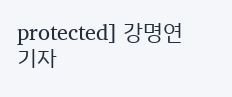protected] 강명연 기자